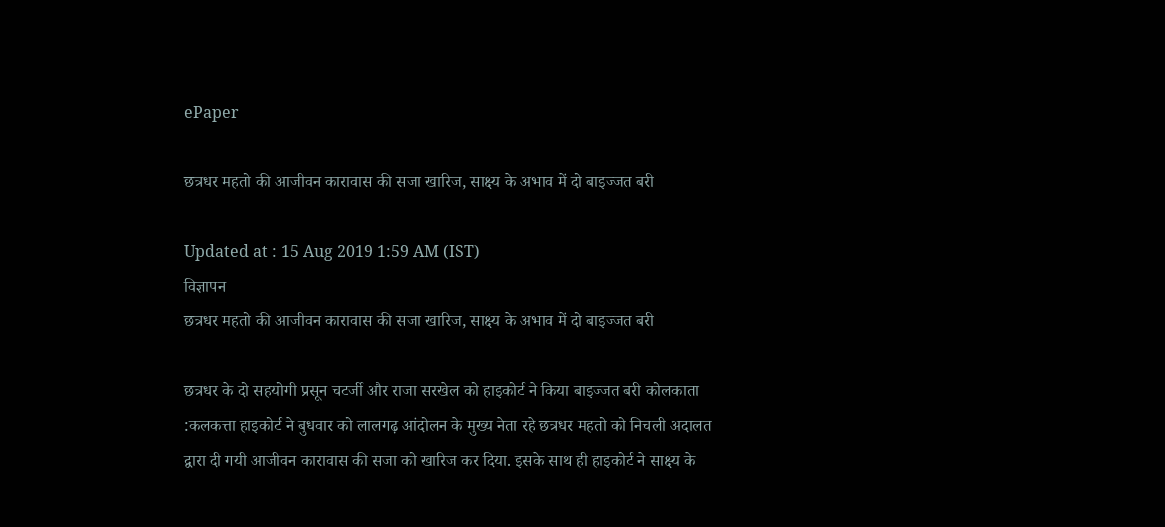ePaper

छत्रधर महतो की आजीवन कारावास की सजा खारिज, साक्ष्य के अभाव में दो बाइज्जत बरी

Updated at : 15 Aug 2019 1:59 AM (IST)
विज्ञापन
छत्रधर महतो की आजीवन कारावास की सजा खारिज, साक्ष्य के अभाव में दो बाइज्जत बरी

छत्रधर के दो सहयोगी प्रसून चटर्जी और राजा सरखेल को हाइकोर्ट ने किया बाइज्जत बरी कोलकाता :कलकत्ता हाइकोर्ट ने बुधवार को लालगढ़ आंदोलन के मुख्य नेता रहे छत्रधर महतो को निचली अदालत द्वारा दी गयी आजीवन कारावास की सजा को खारिज कर दिया. इसके साथ ही हाइकोर्ट ने साक्ष्य के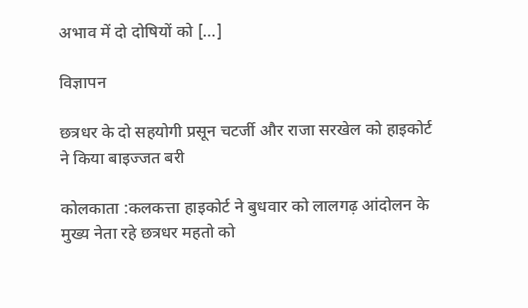अभाव में दो दोषियों को […]

विज्ञापन

छत्रधर के दो सहयोगी प्रसून चटर्जी और राजा सरखेल को हाइकोर्ट ने किया बाइज्जत बरी

कोलकाता :कलकत्ता हाइकोर्ट ने बुधवार को लालगढ़ आंदोलन के मुख्य नेता रहे छत्रधर महतो को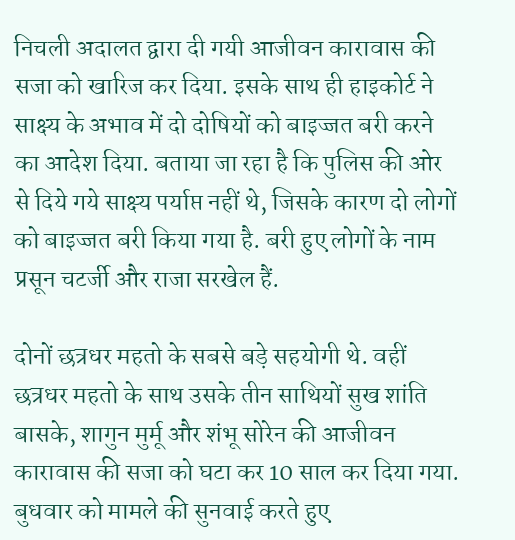निचली अदालत द्वारा दी गयी आजीवन कारावास की सजा को खारिज कर दिया. इसके साथ ही हाइकोर्ट ने साक्ष्य के अभाव में दो दोषियों को बाइज्जत बरी करने का आदेश दिया. बताया जा रहा है कि पुलिस की ओर से दिये गये साक्ष्य पर्याप्त नहीं थे, जिसके कारण दो लोगों को बाइज्जत बरी किया गया है. बरी हुए लोगों के नाम प्रसून चटर्जी और राजा सरखेल हैं.

दोनों छत्रधर महतो के सबसे बड़े सहयोगी थे. वहीं छत्रधर महतो के साथ उसके तीन साथियों सुख शांति बासके, शागुन मुर्मू और शंभू सोरेन की आजीवन कारावास की सजा को घटा कर 10 साल कर दिया गया. बुधवार को मामले की सुनवाई करते हुए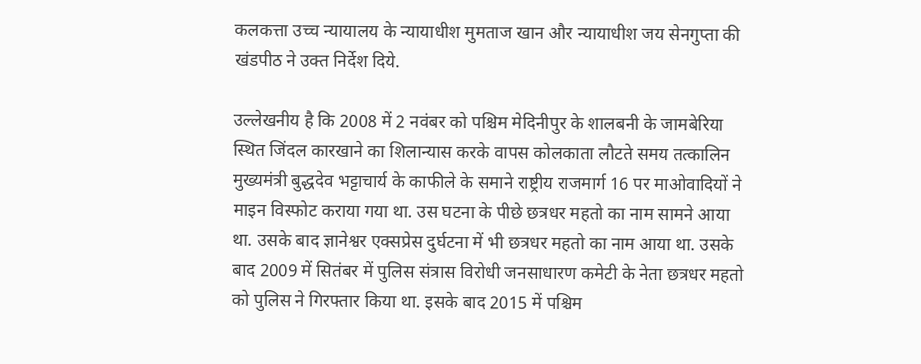कलकत्ता उच्च न्यायालय के न्यायाधीश मुमताज खान और न्यायाधीश जय सेनगुप्ता की खंडपीठ ने उक्त निर्देश दिये.

उल्लेखनीय है कि 2008 में 2 नवंबर को पश्चिम मेदिनीपुर के शालबनी के जामबेरिया स्थित जिंदल कारखाने का शिलान्यास करके वापस कोलकाता लौटते समय तत्कालिन मुख्यमंत्री बुद्धदेव भट्टाचार्य के काफीले के समाने राष्ट्रीय राजमार्ग 16 पर माओवादियों ने माइन विस्फोट कराया गया था. उस घटना के पीछे छत्रधर महतो का नाम सामने आया था. उसके बाद ज्ञानेश्वर एक्सप्रेस दुर्घटना में भी छत्रधर महतो का नाम आया था. उसके बाद 2009 में सितंबर में पुलिस संत्रास विरोधी जनसाधारण कमेटी के नेता छत्रधर महतो को पुलिस ने गिरफ्तार किया था. इसके बाद 2015 में पश्चिम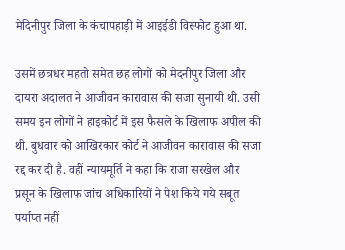मेदिनीपुर जिला के कंचापहाड़ी में आइईडी विस्फोट हुआ था.

उसमें छत्रधर महतो समेत छह लोगों को मेदनीपुर जिला और दायरा अदालत ने आजीवन कारावास की सजा सुनायी थी. उसी समय इन लोगों ने हाइकोर्ट में इस फैसले के खिलाफ अपील की थी. बुधवार को आखिरकार कोर्ट ने आजीवन कारावास की सजा रद्द कर दी है. वहीं न्यायमूर्ति ने कहा कि राजा सरखेल और प्रसून के खिलाफ जांच अधिकारियों ने पेश किये गये सबूत पर्याप्त नहीं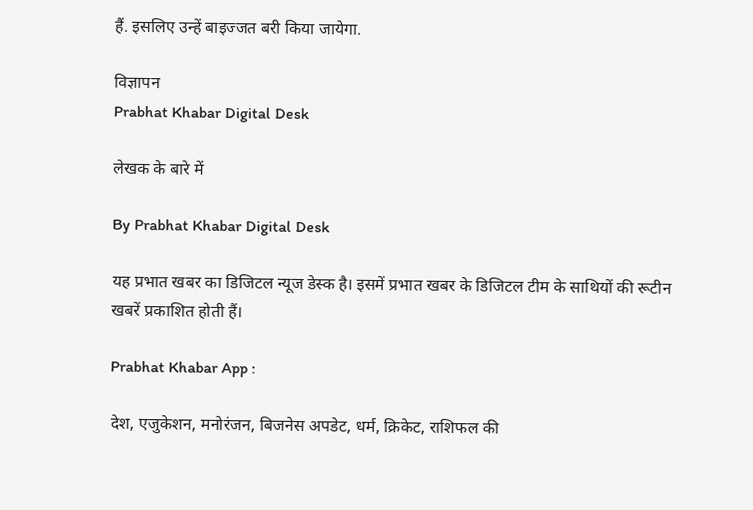हैं. इसलिए उन्हें बाइज्जत बरी किया जायेगा.

विज्ञापन
Prabhat Khabar Digital Desk

लेखक के बारे में

By Prabhat Khabar Digital Desk

यह प्रभात खबर का डिजिटल न्यूज डेस्क है। इसमें प्रभात खबर के डिजिटल टीम के साथियों की रूटीन खबरें प्रकाशित होती हैं।

Prabhat Khabar App :

देश, एजुकेशन, मनोरंजन, बिजनेस अपडेट, धर्म, क्रिकेट, राशिफल की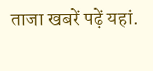ताजा खबरें पढ़ें यहां.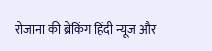रोजाना की ब्रेकिंग हिंदी न्यूज और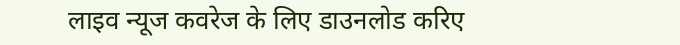लाइव न्यूज कवरेज के लिए डाउनलोड करिए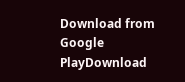Download from Google PlayDownload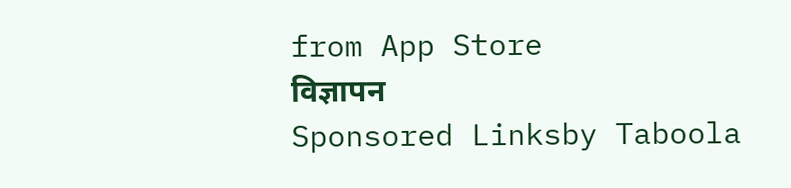from App Store
विज्ञापन
Sponsored Linksby Taboola